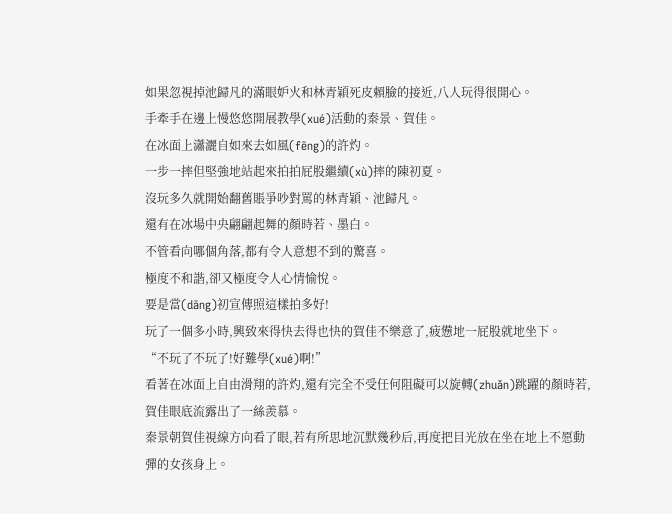如果忽視掉池歸凡的滿眼妒火和林青穎死皮賴臉的接近,八人玩得很開心。
手牽手在邊上慢悠悠開展教學(xué)活動的秦景、賀佳。
在冰面上瀟灑自如來去如風(fēng)的許灼。
一步一摔但堅強地站起來拍拍屁股繼續(xù)摔的陳初夏。
沒玩多久就開始翻舊賬爭吵對罵的林青穎、池歸凡。
還有在冰場中央翩翩起舞的顏時若、墨白。
不管看向哪個角落,都有令人意想不到的驚喜。
極度不和諧,卻又極度令人心情愉悅。
要是當(dāng)初宣傳照這樣拍多好!
玩了一個多小時,興致來得快去得也快的賀佳不樂意了,疲憊地一屁股就地坐下。
“不玩了不玩了!好難學(xué)啊!”
看著在冰面上自由滑翔的許灼,還有完全不受任何阻礙可以旋轉(zhuǎn)跳躍的顏時若,賀佳眼底流露出了一絲羨慕。
秦景朝賀佳視線方向看了眼,若有所思地沉默幾秒后,再度把目光放在坐在地上不愿動彈的女孩身上。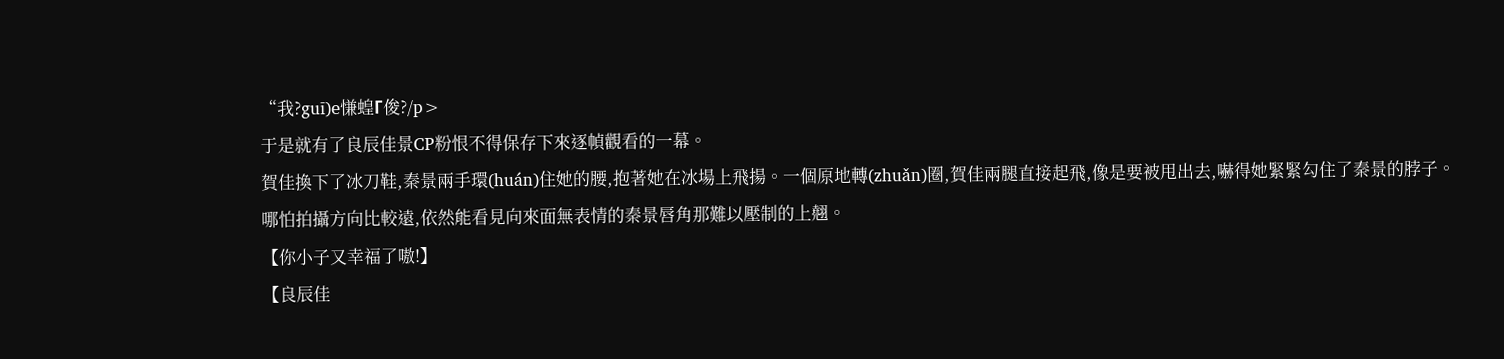“我?guī)е慊蝗Γ俊?/p>
于是就有了良辰佳景CP粉恨不得保存下來逐幀觀看的一幕。
賀佳換下了冰刀鞋,秦景兩手環(huán)住她的腰,抱著她在冰場上飛揚。一個原地轉(zhuǎn)圈,賀佳兩腿直接起飛,像是要被甩出去,嚇得她緊緊勾住了秦景的脖子。
哪怕拍攝方向比較遠,依然能看見向來面無表情的秦景唇角那難以壓制的上翹。
【你小子又幸福了嗷!】
【良辰佳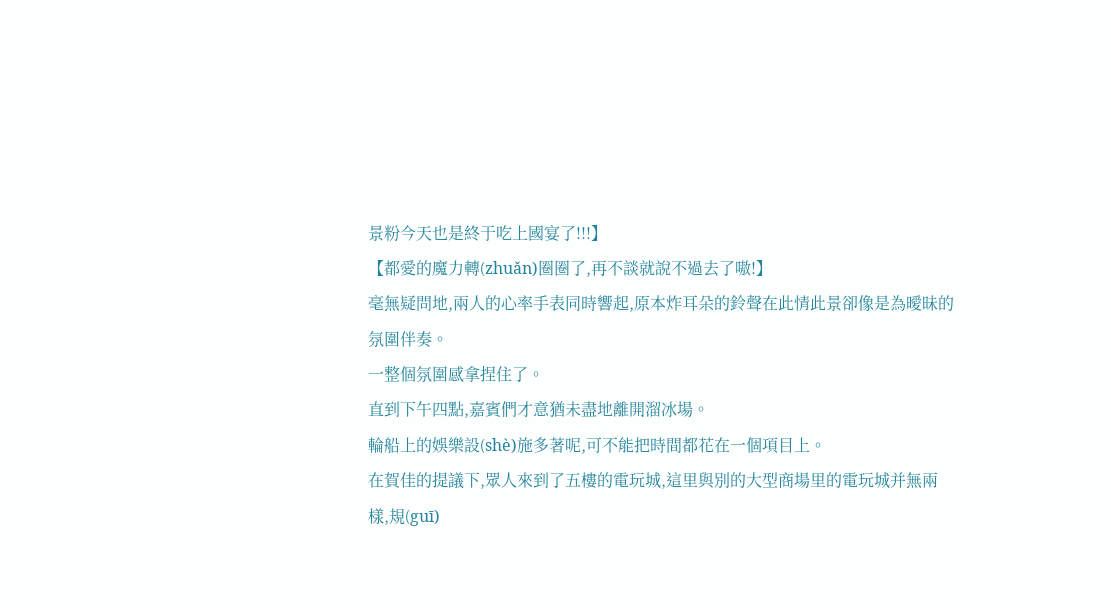景粉今天也是終于吃上國宴了!!!】
【都愛的魔力轉(zhuǎn)圈圈了,再不談就說不過去了嗷!】
毫無疑問地,兩人的心率手表同時響起,原本炸耳朵的鈴聲在此情此景卻像是為曖昧的氛圍伴奏。
一整個氛圍感拿捏住了。
直到下午四點,嘉賓們才意猶未盡地離開溜冰場。
輪船上的娛樂設(shè)施多著呢,可不能把時間都花在一個項目上。
在賀佳的提議下,眾人來到了五樓的電玩城,這里與別的大型商場里的電玩城并無兩樣,規(guī)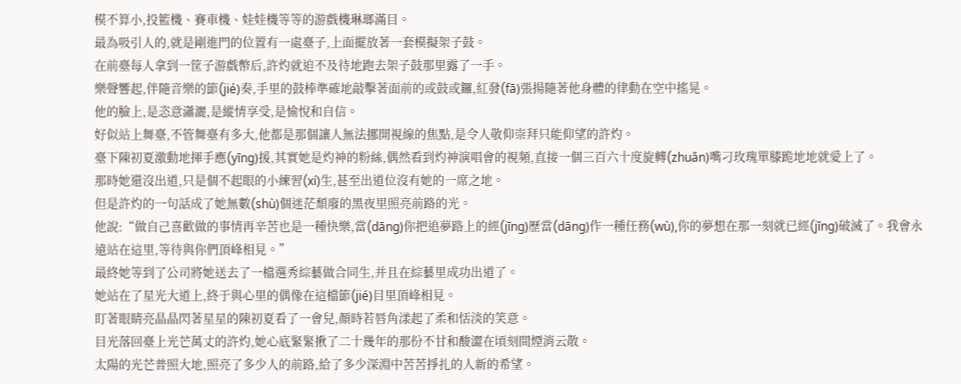模不算小,投籃機、賽車機、娃娃機等等的游戲機琳瑯滿目。
最為吸引人的,就是剛進門的位置有一處臺子,上面擺放著一套模擬架子鼓。
在前臺每人拿到一筐子游戲幣后,許灼就迫不及待地跑去架子鼓那里露了一手。
樂聲響起,伴隨音樂的節(jié)奏,手里的鼓棒準確地敲擊著面前的或鼓或鑼,紅發(fā)張揚隨著他身體的律動在空中搖晃。
他的臉上,是恣意瀟灑,是縱情享受,是愉悅和自信。
好似站上舞臺,不管舞臺有多大,他都是那個讓人無法挪開視線的焦點,是令人敬仰崇拜只能仰望的許灼。
臺下陳初夏激動地揮手應(yīng)援,其實她是灼神的粉絲,偶然看到灼神演唱會的視頻,直接一個三百六十度旋轉(zhuǎn)嘴刁玫瑰單膝跪地地就愛上了。
那時她還沒出道,只是個不起眼的小練習(xí)生,甚至出道位沒有她的一席之地。
但是許灼的一句話成了她無數(shù)個迷茫頹廢的黑夜里照亮前路的光。
他說:“做自己喜歡做的事情再辛苦也是一種快樂,當(dāng)你把追夢路上的經(jīng)歷當(dāng)作一種任務(wù),你的夢想在那一刻就已經(jīng)破滅了。我會永遠站在這里,等待與你們頂峰相見。”
最終她等到了公司將她送去了一檔選秀綜藝做合同生,并且在綜藝里成功出道了。
她站在了星光大道上,終于與心里的偶像在這檔節(jié)目里頂峰相見。
盯著眼睛亮晶晶閃著星星的陳初夏看了一會兒,顏時若唇角漾起了柔和恬淡的笑意。
目光落回臺上光芒萬丈的許灼,她心底緊緊揪了二十幾年的那份不甘和酸澀在頃刻間煙消云散。
太陽的光芒普照大地,照亮了多少人的前路,給了多少深淵中苦苦掙扎的人新的希望。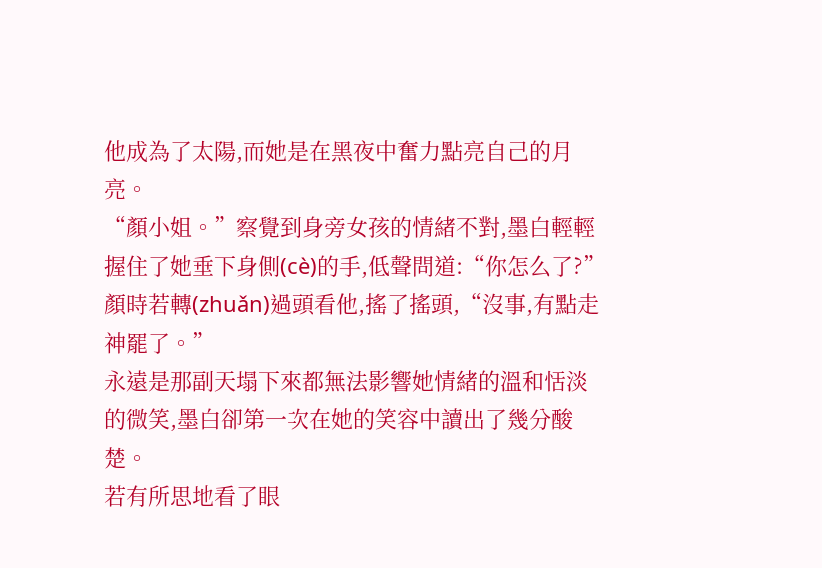他成為了太陽,而她是在黑夜中奮力點亮自己的月亮。
“顏小姐。”察覺到身旁女孩的情緒不對,墨白輕輕握住了她垂下身側(cè)的手,低聲問道:“你怎么了?”
顏時若轉(zhuǎn)過頭看他,搖了搖頭,“沒事,有點走神罷了。”
永遠是那副天塌下來都無法影響她情緒的溫和恬淡的微笑,墨白卻第一次在她的笑容中讀出了幾分酸楚。
若有所思地看了眼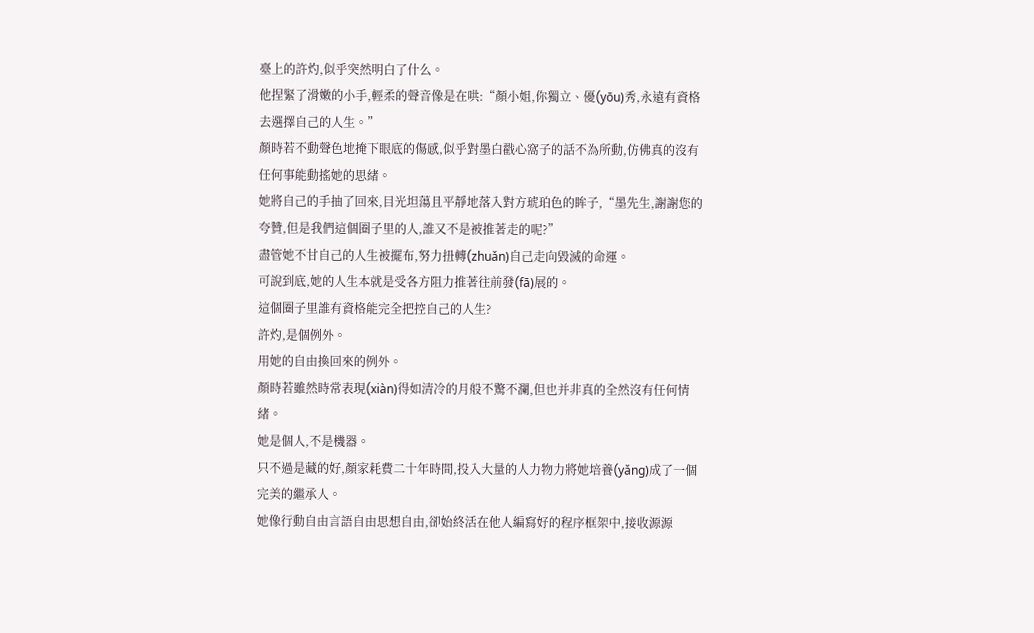臺上的許灼,似乎突然明白了什么。
他捏緊了滑嫩的小手,輕柔的聲音像是在哄:“顏小姐,你獨立、優(yōu)秀,永遠有資格去選擇自己的人生。”
顏時若不動聲色地掩下眼底的傷感,似乎對墨白戳心窩子的話不為所動,仿佛真的沒有任何事能動搖她的思緒。
她將自己的手抽了回來,目光坦蕩且平靜地落入對方琥珀色的眸子,“墨先生,謝謝您的夸贊,但是我們這個圈子里的人,誰又不是被推著走的呢?”
盡管她不甘自己的人生被擺布,努力扭轉(zhuǎn)自己走向毀滅的命運。
可說到底,她的人生本就是受各方阻力推著往前發(fā)展的。
這個圈子里誰有資格能完全把控自己的人生?
許灼,是個例外。
用她的自由換回來的例外。
顏時若雖然時常表現(xiàn)得如清冷的月般不驚不瀾,但也并非真的全然沒有任何情緒。
她是個人,不是機器。
只不過是藏的好,顏家耗費二十年時間,投入大量的人力物力將她培養(yǎng)成了一個完美的繼承人。
她像行動自由言語自由思想自由,卻始終活在他人編寫好的程序框架中,接收源源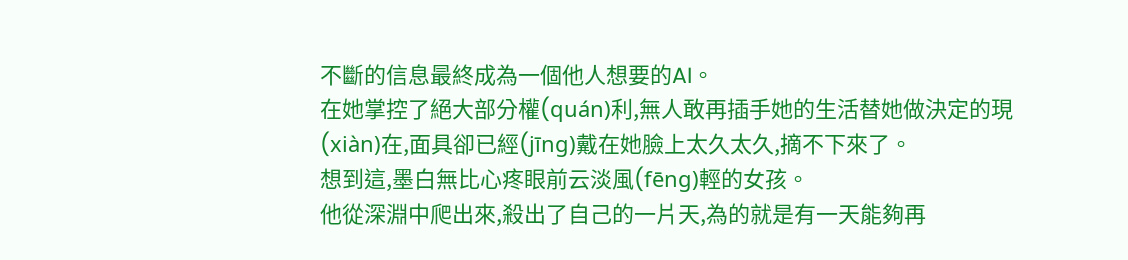不斷的信息最終成為一個他人想要的AI。
在她掌控了絕大部分權(quán)利,無人敢再插手她的生活替她做決定的現(xiàn)在,面具卻已經(jīng)戴在她臉上太久太久,摘不下來了。
想到這,墨白無比心疼眼前云淡風(fēng)輕的女孩。
他從深淵中爬出來,殺出了自己的一片天,為的就是有一天能夠再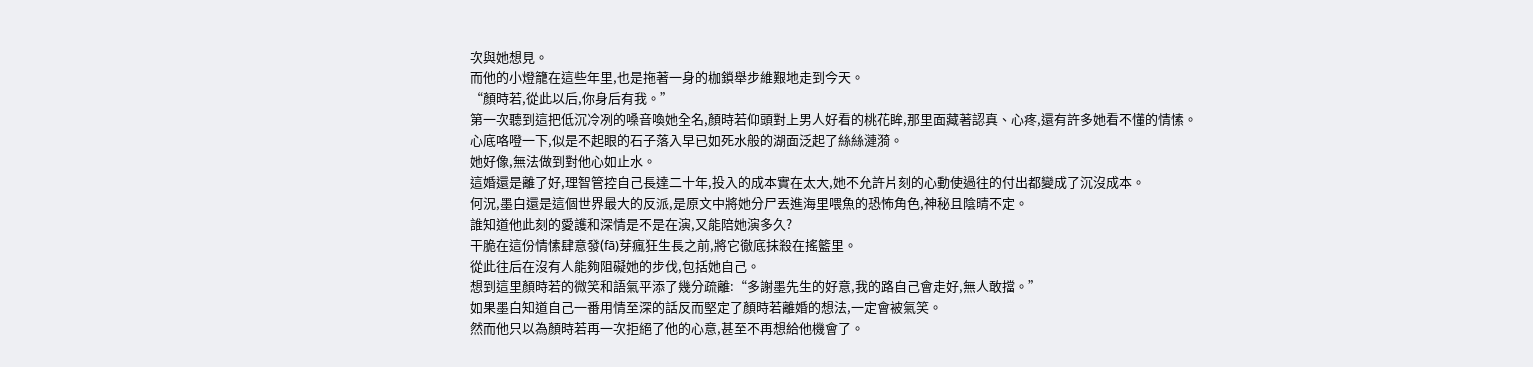次與她想見。
而他的小燈籠在這些年里,也是拖著一身的枷鎖舉步維艱地走到今天。
“顏時若,從此以后,你身后有我。”
第一次聽到這把低沉冷冽的嗓音喚她全名,顏時若仰頭對上男人好看的桃花眸,那里面藏著認真、心疼,還有許多她看不懂的情愫。
心底咯噔一下,似是不起眼的石子落入早已如死水般的湖面泛起了絲絲漣漪。
她好像,無法做到對他心如止水。
這婚還是離了好,理智管控自己長達二十年,投入的成本實在太大,她不允許片刻的心動使過往的付出都變成了沉沒成本。
何況,墨白還是這個世界最大的反派,是原文中將她分尸丟進海里喂魚的恐怖角色,神秘且陰晴不定。
誰知道他此刻的愛護和深情是不是在演,又能陪她演多久?
干脆在這份情愫肆意發(fā)芽瘋狂生長之前,將它徹底抹殺在搖籃里。
從此往后在沒有人能夠阻礙她的步伐,包括她自己。
想到這里顏時若的微笑和語氣平添了幾分疏離:“多謝墨先生的好意,我的路自己會走好,無人敢擋。”
如果墨白知道自己一番用情至深的話反而堅定了顏時若離婚的想法,一定會被氣笑。
然而他只以為顏時若再一次拒絕了他的心意,甚至不再想給他機會了。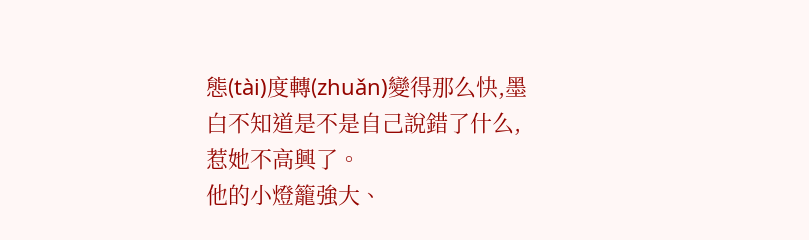態(tài)度轉(zhuǎn)變得那么快,墨白不知道是不是自己說錯了什么,惹她不高興了。
他的小燈籠強大、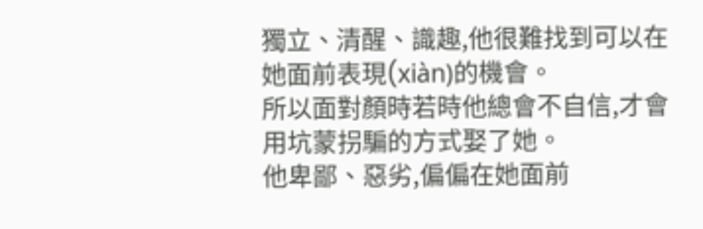獨立、清醒、識趣,他很難找到可以在她面前表現(xiàn)的機會。
所以面對顏時若時他總會不自信,才會用坑蒙拐騙的方式娶了她。
他卑鄙、惡劣,偏偏在她面前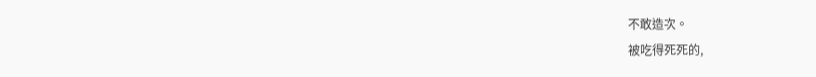不敢造次。
被吃得死死的,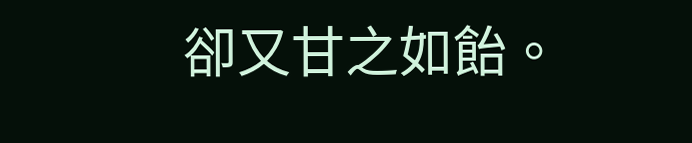卻又甘之如飴。